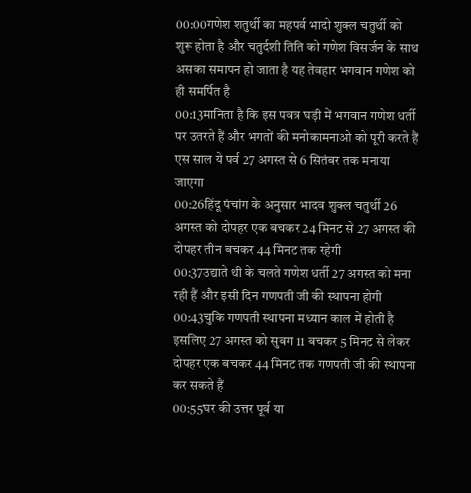00:00गणेश शतुर्थी का महपर्व भादो शुक्ल चतुर्थी को शुरू होता है और चतुर्दशी तिति को गणेश विसर्जन के साथ असका समापन हो जाता है यह तेवहार भगवान गणेश को ही समर्पित है
00:13मानिता है कि इस पवत्र घड़ी में भगवान गणेश धर्ती पर उतरते हैं और भगतों की मनोकामनाओ को पूरी करते हैं एस साल ये पर्व 27 अगस्त से 6 सितंबर तक मनाया जाएगा
00:26हिंदू पंचांग के अनुसार भादव शुक्ल चतुर्थी 26 अगस्त को दोपहर एक बचकर 24 मिनट से 27 अगस्त की दोपहर तीन बचकर 44 मिनट तक रहेगी
00:37उद्याते थी के चलते गणेश धर्ती 27 अगस्त को मना रही हैं और इसी दिन गणपती जी की स्थापना होगी
00:43चुकि गणपती स्थापना मध्यान काल में होती है इसलिए 27 अगस्त को सुबग 11 बचकर 5 मिनट से लेकर दोपहर एक बचकर 44 मिनट तक गणपती जी की स्थापना कर सकते हैं
00:55घर की उत्तर पूर्व या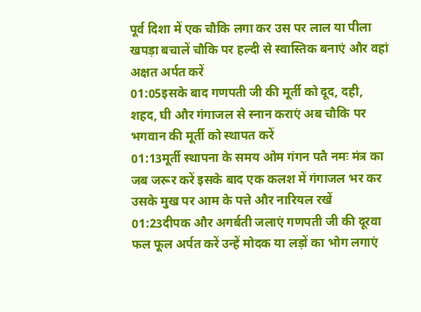पूर्व दिशा में एक चौकि लगा कर उस पर लाल या पीला खपड़ा बचालें चौकि पर हल्दी से स्वास्तिक बनाएं और वहां अक्षत अर्पत करें
01:05इसके बाद गणपती जी की मूर्ती को दूद, दही, शहद, घी और गंगाजल से स्नान कराएं अब चौकि पर भगवान की मूर्ती को स्थापत करें
01:13मूर्ती स्थापना के समय ओम गंगन पतै नमः मंत्र का जब जरूर करें इसके बाद एक कलश में गंगाजल भर कर उसके मुख पर आम के पत्ते और नारियल रखें
01:23दीपक और अगर्बती जलाएं गणपती जी की दूरवा फल फूल अर्पत करें उन्हें मोदक या लड़ों का भोग लगाएं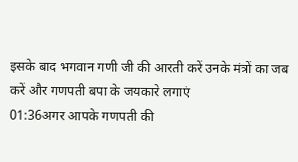इसके बाद भगवान गणी जी की आरती करें उनके मंत्रों का जब करें और गणपती बपा के जयकारे लगाएं
01:36अगर आपके गणपती की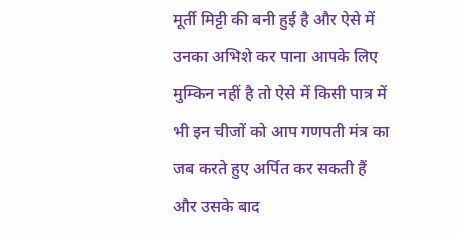मूर्ती मिट्टी की बनी हुई है और ऐसे में उनका अभिशे कर पाना आपके लिए मुम्किन नहीं है तो ऐसे में किसी पात्र में भी इन चीजों को आप गणपती मंत्र का जब करते हुए अर्पित कर सकती हैं और उसके बाद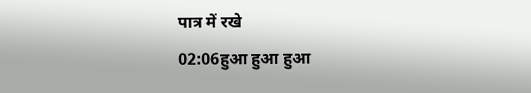पात्र में रखे
02:06हुआ हुआ हुआ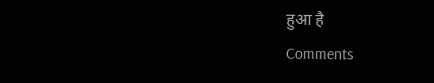हुआ है
Comments